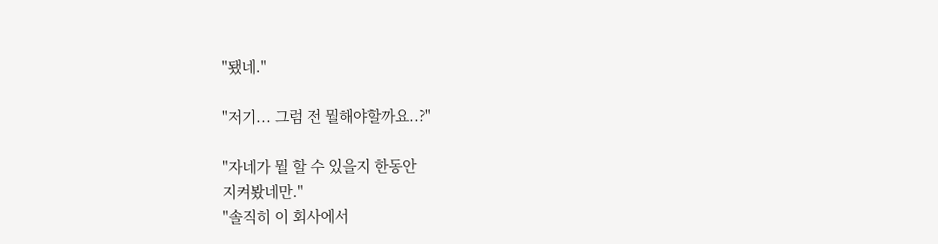"됐네."

"저기... 그럼 전 뭘해야할까요..?"

"자네가 뭘 할 수 있을지 한동안
지켜봤네만."
"솔직히 이 회사에서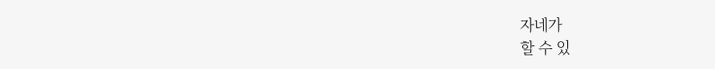자네가
할 수 있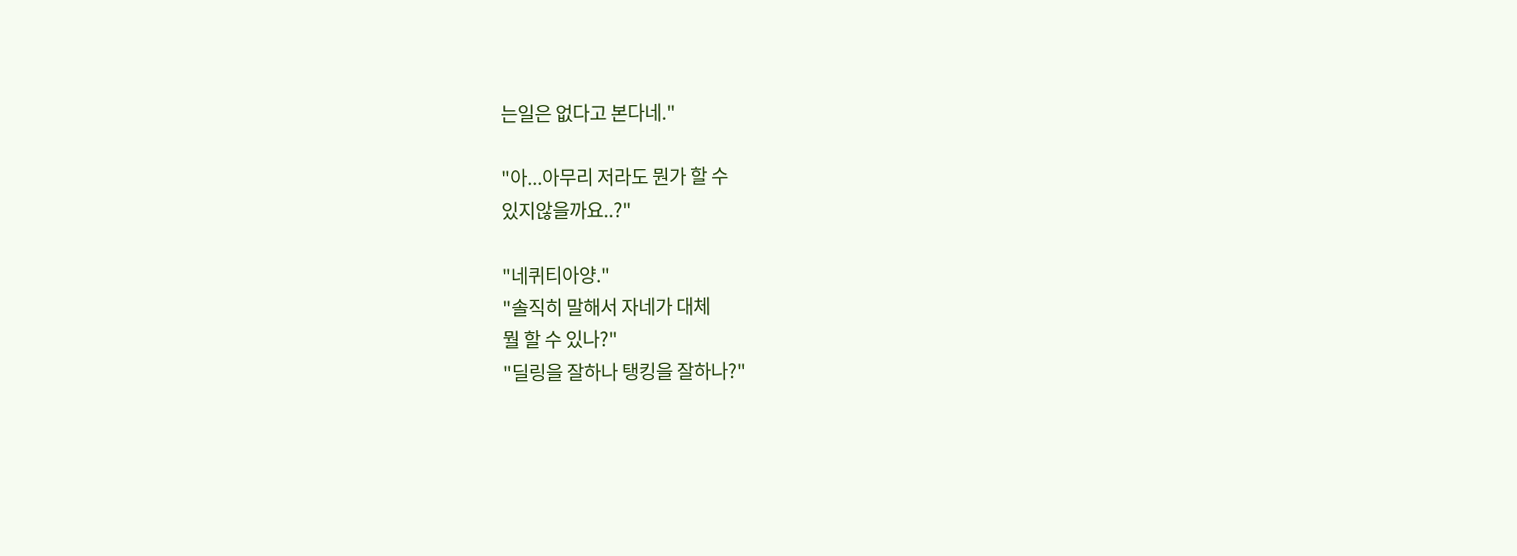는일은 없다고 본다네."

"아...아무리 저라도 뭔가 할 수
있지않을까요..?"

"네퀴티아양."
"솔직히 말해서 자네가 대체
뭘 할 수 있나?"
"딜링을 잘하나 탱킹을 잘하나?"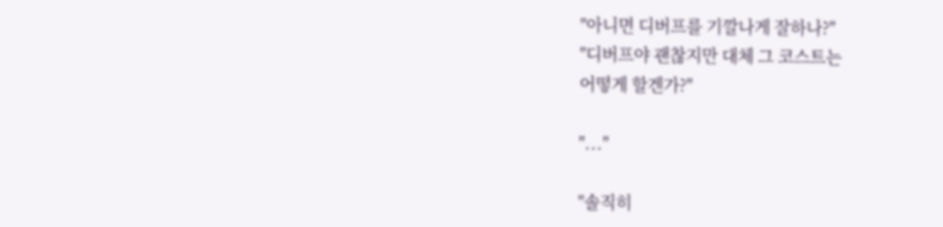"아니면 디버프를 기깔나게 잘하나?"
"디버프야 괜찮지만 대체 그 코스트는
어떻게 할겐가?"

"..."

"솔직히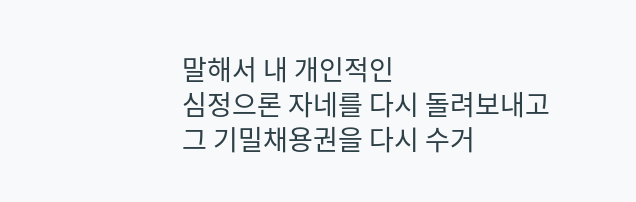말해서 내 개인적인
심정으론 자네를 다시 돌려보내고
그 기밀채용권을 다시 수거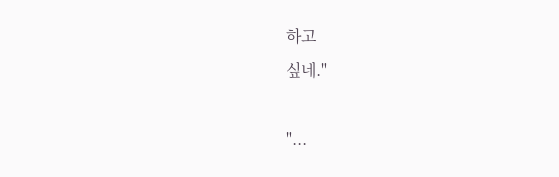하고
싶네."

"...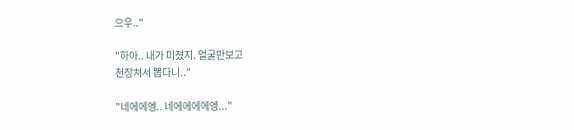으우.."

"하아.. 내가 미쳤지. 얼굴만보고
천장쳐서 뽑다니.."

"네에에엥.. 네에에에에엥..."